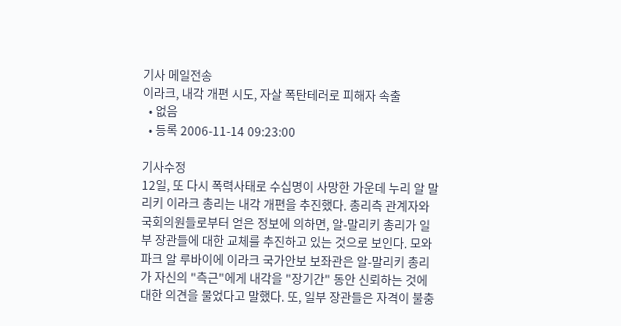기사 메일전송
이라크, 내각 개편 시도, 자살 폭탄테러로 피해자 속출
  • 없음
  • 등록 2006-11-14 09:23:00

기사수정
12일, 또 다시 폭력사태로 수십명이 사망한 가운데 누리 알 말리키 이라크 총리는 내각 개편을 추진했다. 총리측 관계자와 국회의원들로부터 얻은 정보에 의하면, 알-말리키 총리가 일부 장관들에 대한 교체를 추진하고 있는 것으로 보인다. 모와파크 알 루바이에 이라크 국가안보 보좌관은 알-말리키 총리가 자신의 "측근"에게 내각을 "장기간" 동안 신뢰하는 것에 대한 의견을 물었다고 말했다. 또, 일부 장관들은 자격이 불충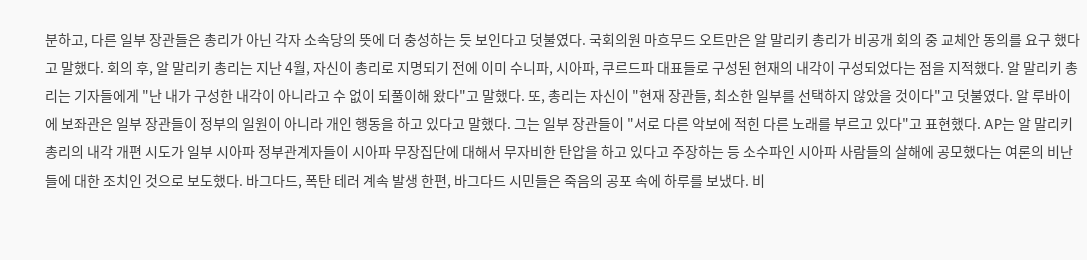분하고, 다른 일부 장관들은 총리가 아닌 각자 소속당의 뜻에 더 충성하는 듯 보인다고 덧불였다. 국회의원 마흐무드 오트만은 알 말리키 총리가 비공개 회의 중 교체안 동의를 요구 했다고 말했다. 회의 후, 알 말리키 총리는 지난 4월, 자신이 총리로 지명되기 전에 이미 수니파, 시아파, 쿠르드파 대표들로 구성된 현재의 내각이 구성되었다는 점을 지적했다. 알 말리키 총리는 기자들에게 "난 내가 구성한 내각이 아니라고 수 없이 되풀이해 왔다"고 말했다. 또, 총리는 자신이 "현재 장관들, 최소한 일부를 선택하지 않았을 것이다"고 덧불였다. 알 루바이에 보좌관은 일부 장관들이 정부의 일원이 아니라 개인 행동을 하고 있다고 말했다. 그는 일부 장관들이 "서로 다른 악보에 적힌 다른 노래를 부르고 있다"고 표현했다. AP는 알 말리키 총리의 내각 개편 시도가 일부 시아파 정부관계자들이 시아파 무장집단에 대해서 무자비한 탄압을 하고 있다고 주장하는 등 소수파인 시아파 사람들의 살해에 공모했다는 여론의 비난들에 대한 조치인 것으로 보도했다. 바그다드, 폭탄 테러 계속 발생 한편, 바그다드 시민들은 죽음의 공포 속에 하루를 보냈다. 비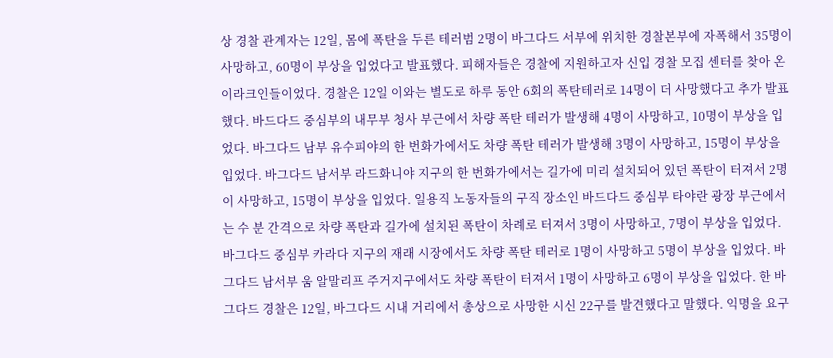상 경찰 관계자는 12일, 몸에 폭탄을 두른 테러범 2명이 바그다드 서부에 위치한 경찰본부에 자폭해서 35명이 사망하고, 60명이 부상을 입었다고 발표했다. 피해자들은 경찰에 지원하고자 신입 경찰 모집 센터를 찾아 온 이라크인들이었다. 경찰은 12일 이와는 별도로 하루 동안 6회의 폭탄테러로 14명이 더 사망했다고 추가 발표했다. 바드다드 중심부의 내무부 청사 부근에서 차량 폭탄 테러가 발생해 4명이 사망하고, 10명이 부상을 입었다. 바그다드 남부 유수피야의 한 번화가에서도 차량 폭탄 테러가 발생해 3명이 사망하고, 15명이 부상을 입었다. 바그다드 남서부 라드화니야 지구의 한 번화가에서는 길가에 미리 설치되어 있던 폭탄이 터져서 2명이 사망하고, 15명이 부상을 입었다. 일용직 노동자들의 구직 장소인 바드다드 중심부 타야란 광장 부근에서는 수 분 간격으로 차량 폭탄과 길가에 설치된 폭탄이 차례로 터져서 3명이 사망하고, 7명이 부상을 입었다. 바그다드 중심부 카라다 지구의 재래 시장에서도 차량 폭탄 테러로 1명이 사망하고 5명이 부상을 입었다. 바그다드 남서부 움 알말리프 주거지구에서도 차량 폭탄이 터져서 1명이 사망하고 6명이 부상을 입었다. 한 바그다드 경찰은 12일, 바그다드 시내 거리에서 총상으로 사망한 시신 22구를 발견했다고 말했다. 익명을 요구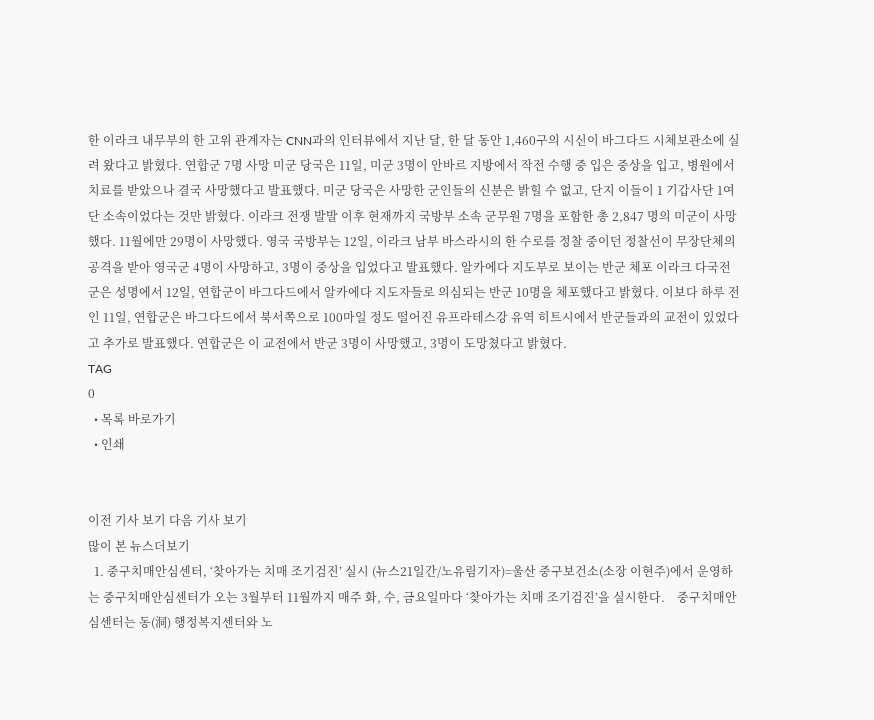한 이라크 내무부의 한 고위 관계자는 CNN과의 인터뷰에서 지난 달, 한 달 동안 1,460구의 시신이 바그다드 시체보관소에 실려 왔다고 밝혔다. 연합군 7명 사망 미군 당국은 11일, 미군 3명이 안바르 지방에서 작전 수행 중 입은 중상을 입고, 병원에서 치료를 받았으나 결국 사망했다고 발표했다. 미군 당국은 사망한 군인들의 신분은 밝힐 수 없고, 단지 이들이 1 기갑사단 1여단 소속이었다는 것만 밝혔다. 이라크 전쟁 발발 이후 현재까지 국방부 소속 군무원 7명을 포함한 총 2,847 명의 미군이 사망했다. 11월에만 29명이 사망했다. 영국 국방부는 12일, 이라크 남부 바스라시의 한 수로를 정찰 중이던 정찰선이 무장단체의 공격을 받아 영국군 4명이 사망하고, 3명이 중상을 입었다고 발표했다. 알카에다 지도부로 보이는 반군 체포 이라크 다국전군은 성명에서 12일, 연합군이 바그다드에서 알카에다 지도자들로 의심되는 반군 10명을 체포했다고 밝혔다. 이보다 하루 전인 11일, 연합군은 바그다드에서 북서쪽으로 100마일 정도 떨어진 유프라테스강 유역 히트시에서 반군들과의 교전이 있었다고 추가로 발표했다. 연합군은 이 교전에서 반군 3명이 사망했고, 3명이 도망쳤다고 밝혔다.
TAG
0
  • 목록 바로가기
  • 인쇄


이전 기사 보기 다음 기사 보기
많이 본 뉴스더보기
  1. 중구치매안심센터, ‘찾아가는 치매 조기검진’ 실시 (뉴스21일간/노유림기자)=울산 중구보건소(소장 이현주)에서 운영하는 중구치매안심센터가 오는 3월부터 11월까지 매주 화, 수, 금요일마다 ‘찾아가는 치매 조기검진’을 실시한다.    중구치매안심센터는 동(洞) 행정복지센터와 노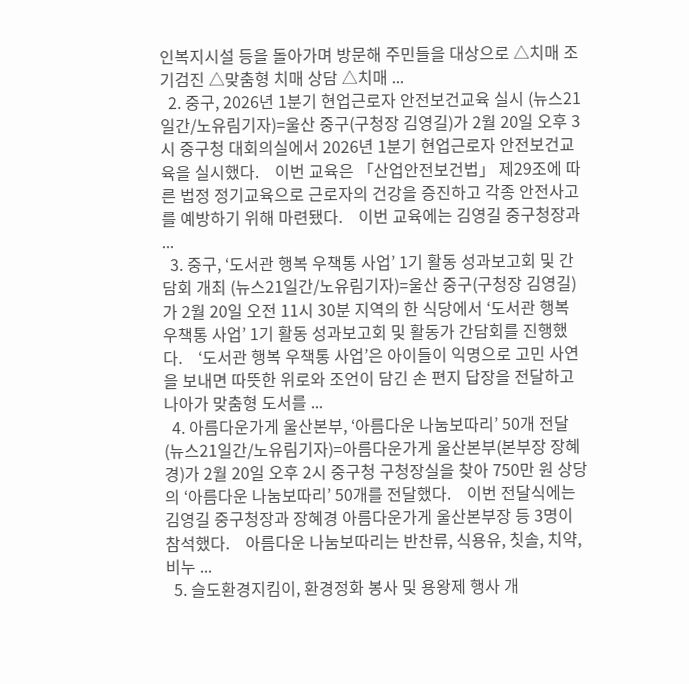인복지시설 등을 돌아가며 방문해 주민들을 대상으로 △치매 조기검진 △맞춤형 치매 상담 △치매 ...
  2. 중구, 2026년 1분기 현업근로자 안전보건교육 실시 (뉴스21일간/노유림기자)=울산 중구(구청장 김영길)가 2월 20일 오후 3시 중구청 대회의실에서 2026년 1분기 현업근로자 안전보건교육을 실시했다.    이번 교육은 「산업안전보건법」 제29조에 따른 법정 정기교육으로 근로자의 건강을 증진하고 각종 안전사고를 예방하기 위해 마련됐다.    이번 교육에는 김영길 중구청장과 ...
  3. 중구, ‘도서관 행복 우책통 사업’ 1기 활동 성과보고회 및 간담회 개최 (뉴스21일간/노유림기자)=울산 중구(구청장 김영길)가 2월 20일 오전 11시 30분 지역의 한 식당에서 ‘도서관 행복 우책통 사업’ 1기 활동 성과보고회 및 활동가 간담회를 진행했다.    ‘도서관 행복 우책통 사업’은 아이들이 익명으로 고민 사연을 보내면 따뜻한 위로와 조언이 담긴 손 편지 답장을 전달하고 나아가 맞춤형 도서를 ...
  4. 아름다운가게 울산본부, ‘아름다운 나눔보따리’ 50개 전달 (뉴스21일간/노유림기자)=아름다운가게 울산본부(본부장 장혜경)가 2월 20일 오후 2시 중구청 구청장실을 찾아 750만 원 상당의 ‘아름다운 나눔보따리’ 50개를 전달했다.    이번 전달식에는 김영길 중구청장과 장혜경 아름다운가게 울산본부장 등 3명이 참석했다.    아름다운 나눔보따리는 반찬류, 식용유, 칫솔, 치약, 비누 ...
  5. 슬도환경지킴이, 환경정화 봉사 및 용왕제 행사 개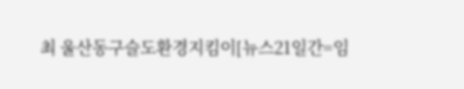최 울산동구슬도환경지킴이[뉴스21일간=임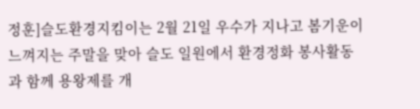정훈]슬도환경지킴이는 2월 21일 우수가 지나고 봄기운이 느껴지는 주말을 맞아 슬도 일원에서 환경정화 봉사활동과 함께 용왕제를 개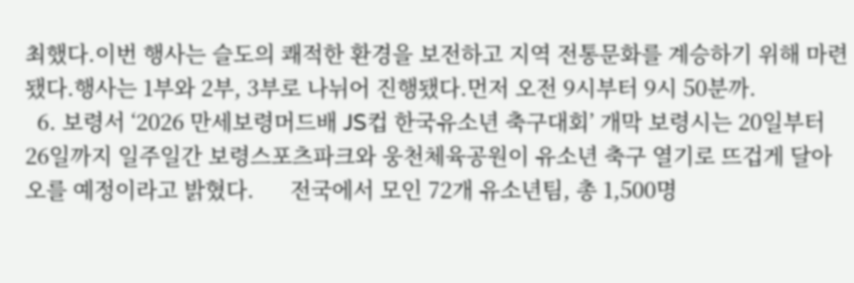최했다.이번 행사는 슬도의 쾌적한 환경을 보전하고 지역 전통문화를 계승하기 위해 마련됐다.행사는 1부와 2부, 3부로 나뉘어 진행됐다.먼저 오전 9시부터 9시 50분까.
  6. 보령서 ‘2026 만세보령머드배 JS컵 한국유소년 축구대회’ 개막 보령시는 20일부터 26일까지 일주일간 보령스포츠파크와 웅천체육공원이 유소년 축구 열기로 뜨겁게 달아오를 예정이라고 밝혔다.      전국에서 모인 72개 유소년팀, 총 1,500명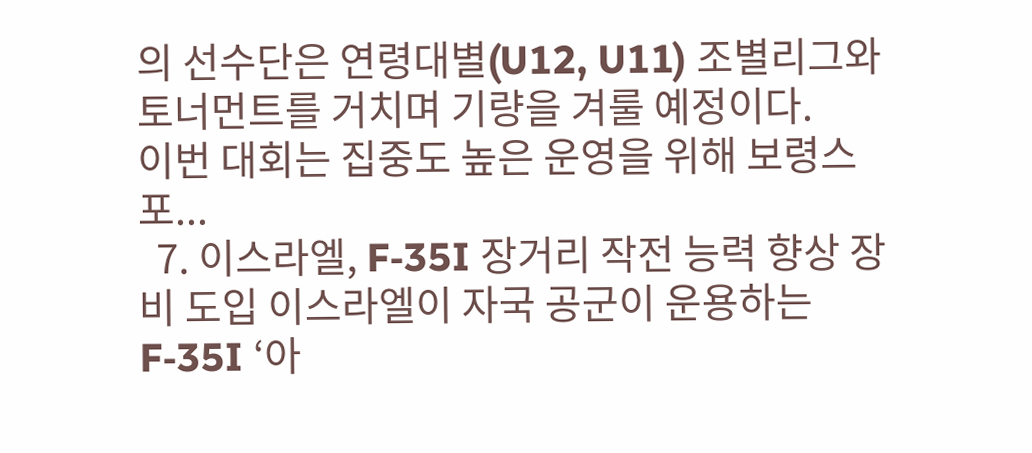의 선수단은 연령대별(U12, U11) 조별리그와 토너먼트를 거치며 기량을 겨룰 예정이다.        이번 대회는 집중도 높은 운영을 위해 보령스포...
  7. 이스라엘, F‑35I 장거리 작전 능력 향상 장비 도입 이스라엘이 자국 공군이 운용하는 F‑35I ‘아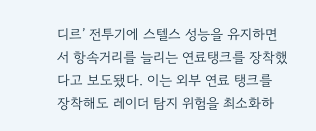디르’ 전투기에 스텔스 성능을 유지하면서 항속거리를 늘리는 연료탱크를 장착했다고 보도됐다. 이는 외부 연료 탱크를 장착해도 레이더 탐지 위험을 최소화하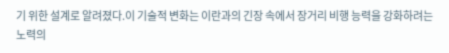기 위한 설계로 알려졌다.이 기술적 변화는 이란과의 긴장 속에서 장거리 비행 능력을 강화하려는 노력의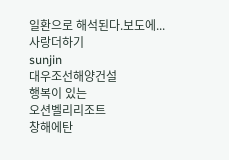일환으로 해석된다.보도에...
사랑더하기
sunjin
대우조선해양건설
행복이 있는
오션벨리리조트
창해에탄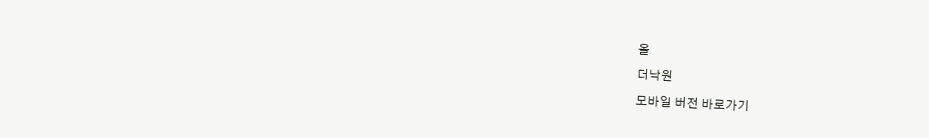올
더낙원
모바일 버전 바로가기